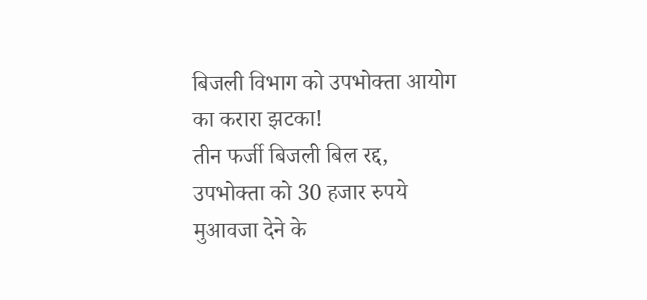बिजली विभाग को उपभोक्ता आयोग का करारा झटका!
तीन फर्जी बिजली बिल रद्द, उपभोक्ता को 30 हजार रुपये मुआवजा देने के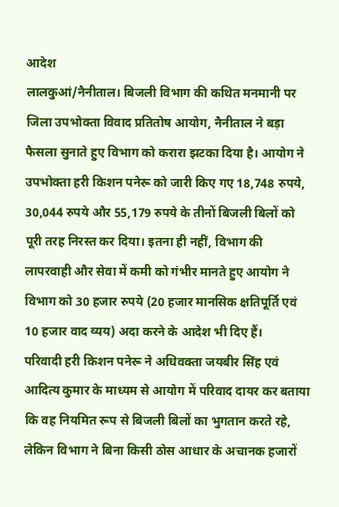आदेश
लालकुआं/नैनीताल। बिजली विभाग की कथित मनमानी पर जिला उपभोक्ता विवाद प्रतितोष आयोग, नैनीताल ने बड़ा फैसला सुनाते हुए विभाग को करारा झटका दिया है। आयोग ने उपभोक्ता हरी किशन पनेरू को जारी किए गए 18,748 रुपये, 30,044 रुपये और 55,179 रुपये के तीनों बिजली बिलों को पूरी तरह निरस्त कर दिया। इतना ही नहीं, विभाग की लापरवाही और सेवा में कमी को गंभीर मानते हुए आयोग ने विभाग को 30 हजार रुपये (20 हजार मानसिक क्षतिपूर्ति एवं 10 हजार वाद व्यय) अदा करने के आदेश भी दिए हैं।
परिवादी हरी किशन पनेरू ने अधिवक्ता जयबीर सिंह एवं आदित्य कुमार के माध्यम से आयोग में परिवाद दायर कर बताया कि वह नियमित रूप से बिजली बिलों का भुगतान करते रहे, लेकिन विभाग ने बिना किसी ठोस आधार के अचानक हजारों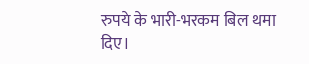रुपये के भारी-भरकम बिल थमा दिए।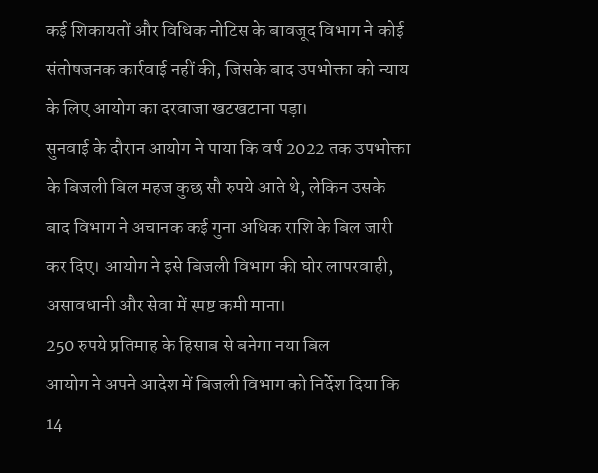कई शिकायतों और विधिक नोटिस के बावजूद विभाग ने कोई संतोषजनक कार्रवाई नहीं की, जिसके बाद उपभोक्ता को न्याय के लिए आयोग का दरवाजा खटखटाना पड़ा।
सुनवाई के दौरान आयोग ने पाया कि वर्ष 2022 तक उपभोक्ता के बिजली बिल महज कुछ सौ रुपये आते थे, लेकिन उसके बाद विभाग ने अचानक कई गुना अधिक राशि के बिल जारी कर दिए। आयोग ने इसे बिजली विभाग की घोर लापरवाही, असावधानी और सेवा में स्पष्ट कमी माना।
250 रुपये प्रतिमाह के हिसाब से बनेगा नया बिल
आयोग ने अपने आदेश में बिजली विभाग को निर्देश दिया कि 14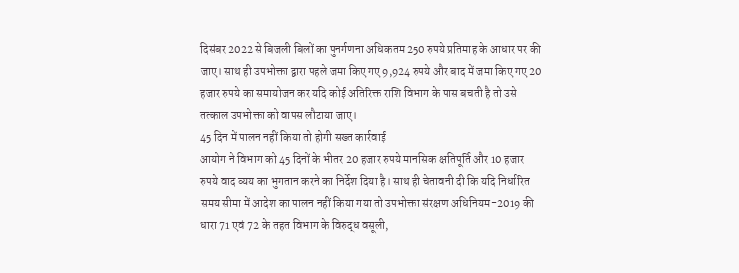दिसंबर 2022 से बिजली बिलों का पुनर्गणना अधिकतम 250 रुपये प्रतिमाह के आधार पर की जाए। साथ ही उपभोक्ता द्वारा पहले जमा किए गए 9,924 रुपये और बाद में जमा किए गए 20 हजार रुपये का समायोजन कर यदि कोई अतिरिक्त राशि विभाग के पास बचती है तो उसे तत्काल उपभोक्ता को वापस लौटाया जाए।
45 दिन में पालन नहीं किया तो होगी सख्त कार्रवाई
आयोग ने विभाग को 45 दिनों के भीतर 20 हजार रुपये मानसिक क्षतिपूर्ति और 10 हजार रुपये वाद व्यय का भुगतान करने का निर्देश दिया है। साथ ही चेतावनी दी कि यदि निर्धारित समय सीमा में आदेश का पालन नहीं किया गया तो उपभोक्ता संरक्षण अधिनियम-2019 की धारा 71 एवं 72 के तहत विभाग के विरुद्ध वसूली,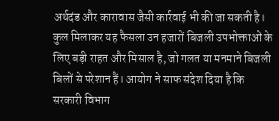अर्थदंड और कारावास जैसी कार्रवाई भी की जा सकती है।
कुल मिलाकर यह फैसला उन हजारों बिजली उपभोक्ताओं के लिए बड़ी राहत और मिसाल है, जो गलत या मनमाने बिजली बिलों से परेशान हैं। आयोग ने साफ संदेश दिया है कि सरकारी विभाग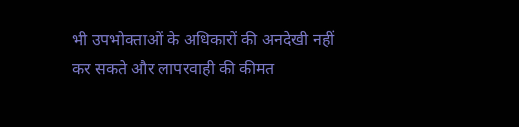भी उपभोक्ताओं के अधिकारों की अनदेखी नहीं कर सकते और लापरवाही की कीमत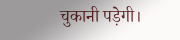चुकानी पड़ेगी।